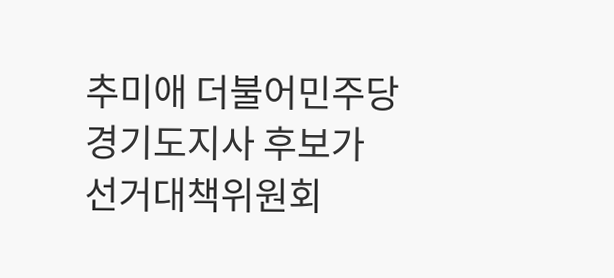추미애 더불어민주당 경기도지사 후보가 선거대책위원회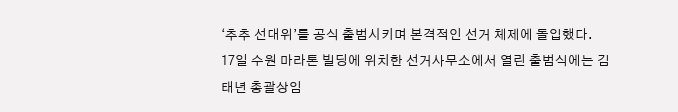‘추추 선대위’를 공식 출범시키며 본격적인 선거 체제에 돌입했다.
17일 수원 마라톤 빌딩에 위치한 선거사무소에서 열린 출범식에는 김태년 총괄상임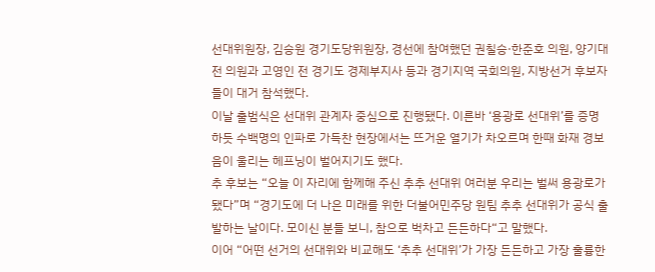선대위원장, 김승원 경기도당위원장, 경선에 참여했던 권칠승·한준호 의원, 양기대 전 의원과 고영인 전 경기도 경제부지사 등과 경기지역 국회의원, 지방선거 후보자들이 대거 참석했다.
이날 출범식은 선대위 관계자 중심으로 진행됐다. 이른바 ‘용광로 선대위’를 증명하듯 수백명의 인파로 가득찬 현장에서는 뜨거운 열기가 차오르며 한때 화재 경보음이 울리는 헤프닝이 벌어지기도 했다.
추 후보는 “오늘 이 자리에 함께해 주신 추추 선대위 여러분 우리는 벌써 용광로가 됐다”며 “경기도에 더 나은 미래를 위한 더불어민주당 원팀 추추 선대위가 공식 출발하는 날이다. 모이신 분들 보니, 참으로 벅차고 든든하다“고 말했다.
이어 “어떤 선거의 선대위와 비교해도 ‘추추 선대위’가 가장 든든하고 가장 훌륭한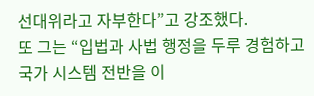선대위라고 자부한다”고 강조했다.
또 그는 “입법과 사법 행정을 두루 경험하고 국가 시스템 전반을 이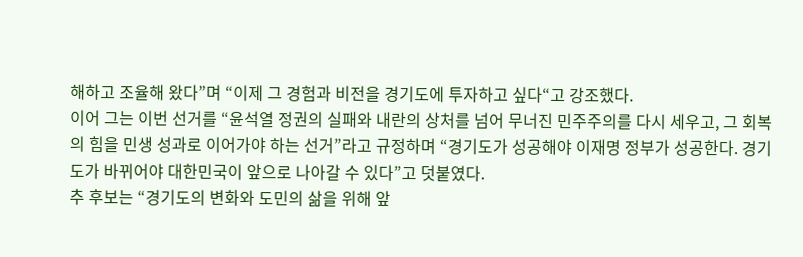해하고 조율해 왔다”며 “이제 그 경험과 비전을 경기도에 투자하고 싶다“고 강조했다.
이어 그는 이번 선거를 “윤석열 정권의 실패와 내란의 상처를 넘어 무너진 민주주의를 다시 세우고, 그 회복의 힘을 민생 성과로 이어가야 하는 선거”라고 규정하며 “경기도가 성공해야 이재명 정부가 성공한다. 경기도가 바뀌어야 대한민국이 앞으로 나아갈 수 있다”고 덧붙였다.
추 후보는 “경기도의 변화와 도민의 삶을 위해 앞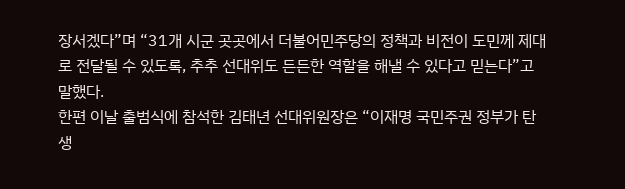장서겠다”며 “31개 시군 곳곳에서 더불어민주당의 정책과 비전이 도민께 제대로 전달될 수 있도록, 추추 선대위도 든든한 역할을 해낼 수 있다고 믿는다”고 말했다.
한편 이날 출범식에 참석한 김태년 선대위원장은 “이재명 국민주권 정부가 탄생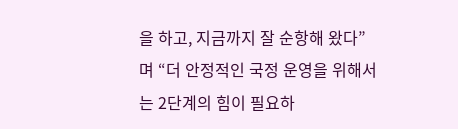을 하고, 지금까지 잘 순항해 왔다”며 “더 안정적인 국정 운영을 위해서는 2단계의 힘이 필요하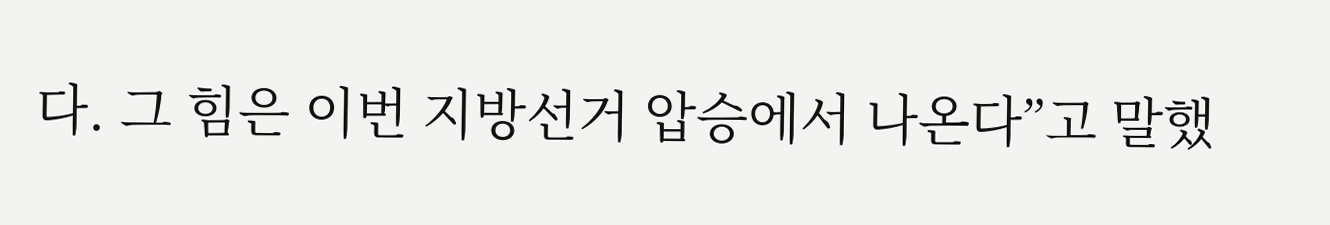다. 그 힘은 이번 지방선거 압승에서 나온다”고 말했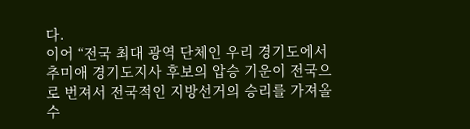다.
이어 “전국 최대 광역 단체인 우리 경기도에서 추미애 경기도지사 후보의 압승 기운이 전국으로 번져서 전국적인 지방선거의 승리를 가져올 수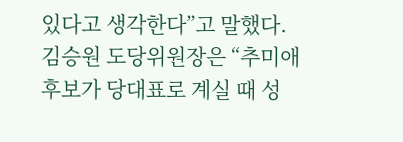있다고 생각한다”고 말했다.
김승원 도당위원장은 “추미애 후보가 당대표로 계실 때 성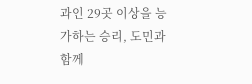과인 29곳 이상을 능가하는 승리, 도민과 함께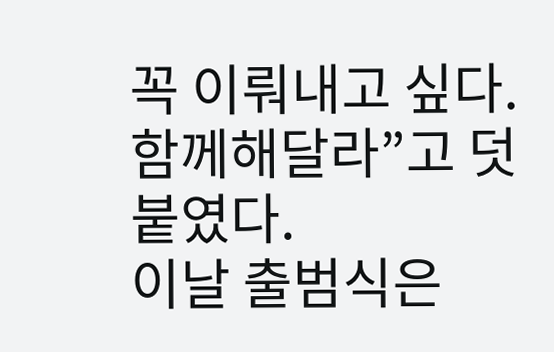꼭 이뤄내고 싶다. 함께해달라”고 덧붙였다.
이날 출범식은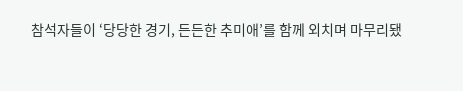참석자들이 ‘당당한 경기, 든든한 추미애’를 함께 외치며 마무리됐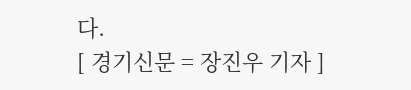다.
[ 경기신문 = 장진우 기자 ]